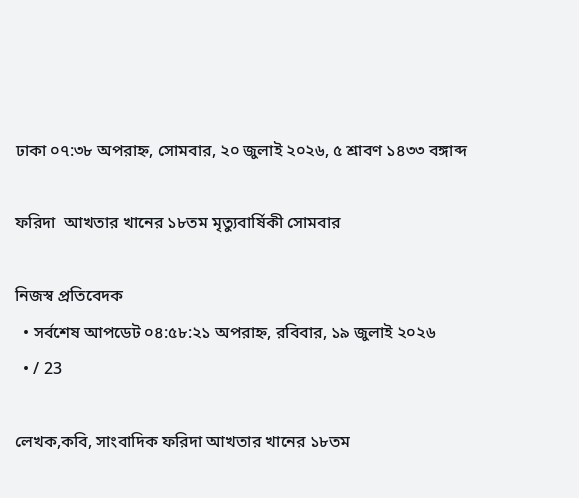ঢাকা ০৭:৩৮ অপরাহ্ন, সোমবার, ২০ জুলাই ২০২৬, ৫ শ্রাবণ ১৪৩৩ বঙ্গাব্দ

ফরিদা  আখতার খানের ১৮তম মৃত্যুবার্ষিকী সোমবার

নিজস্ব প্রতিবেদক
  • সর্বশেষ আপডেট ০৪:৫৮:২১ অপরাহ্ন, রবিবার, ১৯ জুলাই ২০২৬
  • / 23

লেখক,কবি, সাংবাদিক ফরিদা আখতার খানের ১৮তম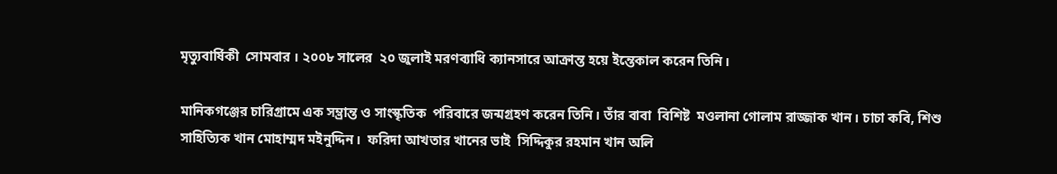মৃত্যুবার্ষিকী  সোমবার । ২০০৮ সালের  ২০ জুলাই মরণব্যাধি ক্যানসারে আক্রান্ত হয়ে ইন্তেকাল করেন তিনি।

মানিকগঞ্জের চারিগ্রামে এক সম্ভ্রান্ত ও সাংস্কৃতিক  পরিবারে জন্মগ্রহণ করেন তিনি। তাঁর বাবা  বিশিষ্ট  মওলানা গোলাম রাজ্জাক খান। চাচা কবি, শিশু সাহিত্যিক খান মোহাম্মদ মইনুদ্দিন।  ফরিদা আখতার খানের ভাই  সিদ্দিকুর রহমান খান অলি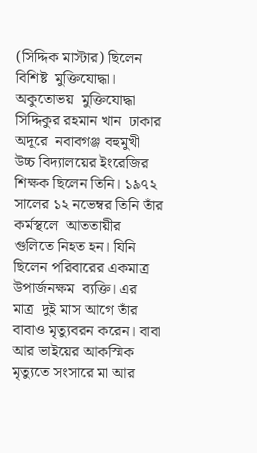(সিদ্দিক মাস্টার) ছিলেন  বিশিষ্ট  মুক্তিযোদ্ধা। অকুতোভয়  মুক্তিযোদ্ধা  সিদ্দিকুর রহমান খান  ঢাকার অদূরে  নবাবগঞ্জ বহুমুখী  উচ্চ বিদ্যালয়ের ইংরেজির শিক্ষক ছিলেন তিনি। ১৯৭২ সালের ১২ নভেম্বর তিনি তাঁর কর্মস্থলে  আততায়ীর  গুলিতে নিহত হন। যিনি ছিলেন পরিবারের একমাত্র উপার্জনক্ষম  ব্যক্তি। এর মাত্র  দুই মাস আগে তাঁর বাবাও মৃত্যুবরন করেন। বাবা আর ভাইয়ের আকস্মিক মৃত্যুতে সংসারে মা আর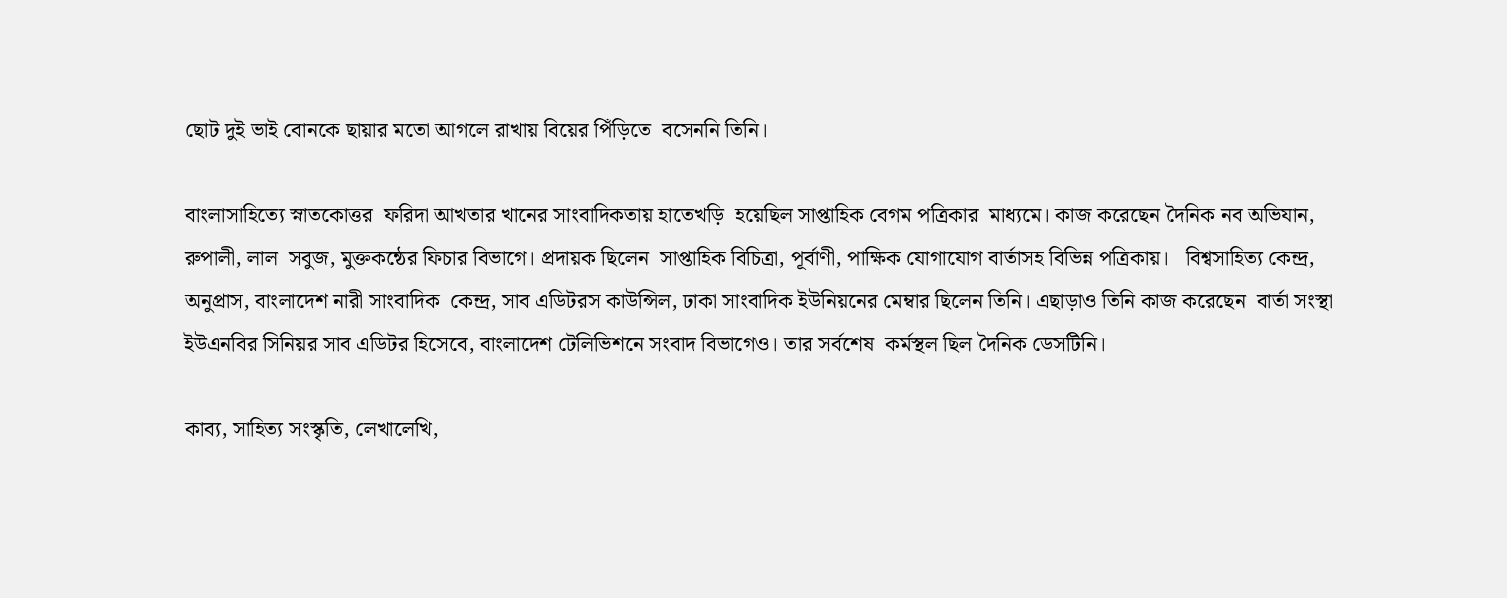ছোট দুই ভাই বোনকে ছায়ার মতো আগলে রাখায় বিয়ের পিঁড়িতে  বসেননি তিনি।

বাংলাসাহিত্যে স্নাতকোত্তর  ফরিদা আখতার খানের সাংবাদিকতায় হাতেখড়ি  হয়েছিল সাপ্তাহিক বেগম পত্রিকার  মাধ্যমে। কাজ করেছেন দৈনিক নব অভিযান, রুপালী, লাল  সবুজ, মুক্তকন্ঠের ফিচার বিভাগে। প্রদায়ক ছিলেন  সাপ্তাহিক বিচিত্রা, পূর্বাণী, পাক্ষিক যোগাযোগ বার্তাসহ বিভিন্ন পত্রিকায়।   বিশ্বসাহিত্য কেন্দ্র, অনুপ্রাস, বাংলাদেশ নারী সাংবাদিক  কেন্দ্র, সাব এডিটরস কাউন্সিল, ঢাকা সাংবাদিক ইউনিয়নের মেম্বার ছিলেন তিনি। এছাড়াও তিনি কাজ করেছেন  বার্তা সংস্থা ইউএনবির সিনিয়র সাব এডিটর হিসেবে, বাংলাদেশ টেলিভিশনে সংবাদ বিভাগেও। তার সর্বশেষ  কর্মস্থল ছিল দৈনিক ডেসটিনি।

কাব্য, সাহিত্য সংস্কৃতি, লেখালেখি,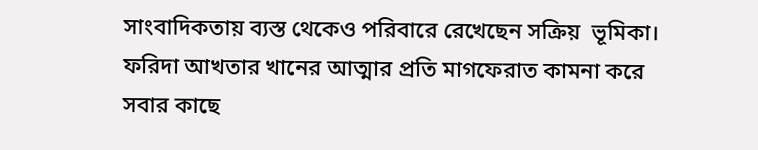সাংবাদিকতায় ব্যস্ত থেকেও পরিবারে রেখেছেন সক্রিয়  ভূমিকা। ফরিদা আখতার খানের আত্মার প্রতি মাগফেরাত কামনা করে সবার কাছে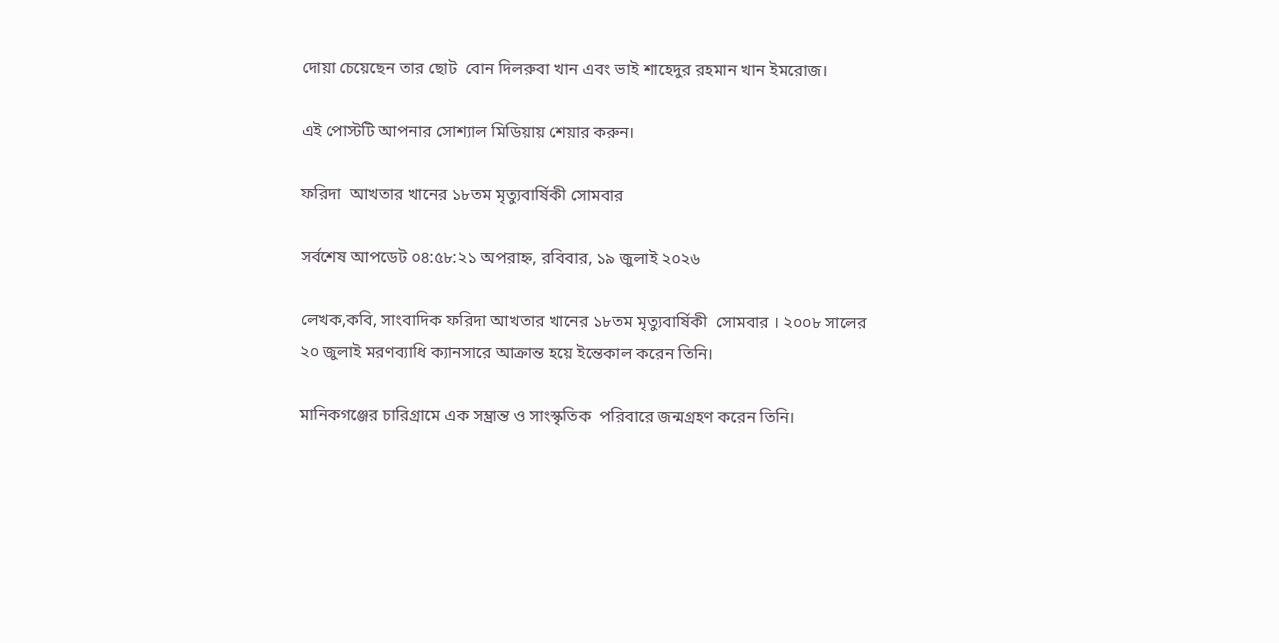দোয়া চেয়েছেন তার ছোট  বোন দিলরুবা খান এবং ভাই শাহেদুর রহমান খান ইমরোজ।

এই পোস্টটি আপনার সোশ্যাল মিডিয়ায় শেয়ার করুন।

ফরিদা  আখতার খানের ১৮তম মৃত্যুবার্ষিকী সোমবার

সর্বশেষ আপডেট ০৪:৫৮:২১ অপরাহ্ন, রবিবার, ১৯ জুলাই ২০২৬

লেখক,কবি, সাংবাদিক ফরিদা আখতার খানের ১৮তম মৃত্যুবার্ষিকী  সোমবার । ২০০৮ সালের  ২০ জুলাই মরণব্যাধি ক্যানসারে আক্রান্ত হয়ে ইন্তেকাল করেন তিনি।

মানিকগঞ্জের চারিগ্রামে এক সম্ভ্রান্ত ও সাংস্কৃতিক  পরিবারে জন্মগ্রহণ করেন তিনি।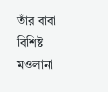তাঁর বাবা  বিশিষ্ট  মওলানা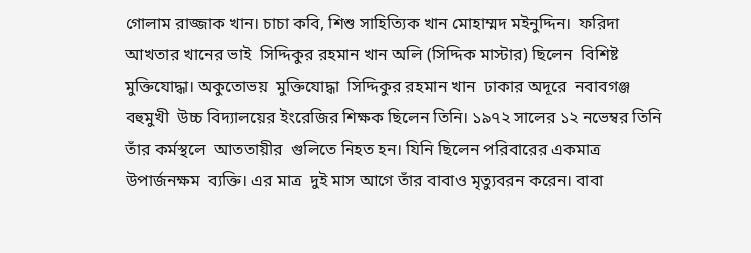গোলাম রাজ্জাক খান। চাচা কবি, শিশু সাহিত্যিক খান মোহাম্মদ মইনুদ্দিন।  ফরিদা আখতার খানের ভাই  সিদ্দিকুর রহমান খান অলি (সিদ্দিক মাস্টার) ছিলেন  বিশিষ্ট  মুক্তিযোদ্ধা। অকুতোভয়  মুক্তিযোদ্ধা  সিদ্দিকুর রহমান খান  ঢাকার অদূরে  নবাবগঞ্জ বহুমুখী  উচ্চ বিদ্যালয়ের ইংরেজির শিক্ষক ছিলেন তিনি। ১৯৭২ সালের ১২ নভেম্বর তিনি তাঁর কর্মস্থলে  আততায়ীর  গুলিতে নিহত হন। যিনি ছিলেন পরিবারের একমাত্র উপার্জনক্ষম  ব্যক্তি। এর মাত্র  দুই মাস আগে তাঁর বাবাও মৃত্যুবরন করেন। বাবা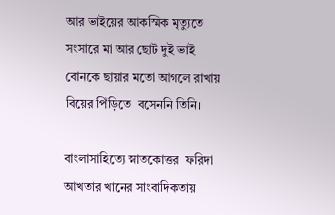আর ভাইয়ের আকস্মিক মৃত্যুতে সংসারে মা আর ছোট দুই ভাই বোনকে ছায়ার মতো আগলে রাখায় বিয়ের পিঁড়িতে  বসেননি তিনি।

বাংলাসাহিত্যে স্নাতকোত্তর  ফরিদা আখতার খানের সাংবাদিকতায়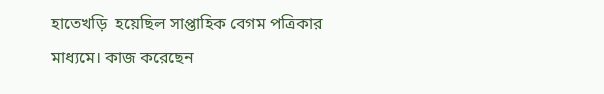হাতেখড়ি  হয়েছিল সাপ্তাহিক বেগম পত্রিকার  মাধ্যমে। কাজ করেছেন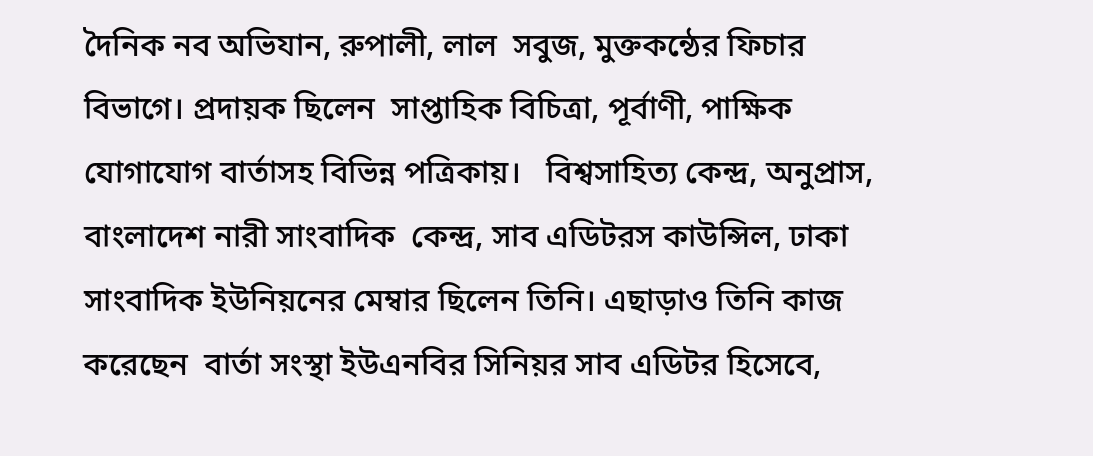দৈনিক নব অভিযান, রুপালী, লাল  সবুজ, মুক্তকন্ঠের ফিচার বিভাগে। প্রদায়ক ছিলেন  সাপ্তাহিক বিচিত্রা, পূর্বাণী, পাক্ষিক যোগাযোগ বার্তাসহ বিভিন্ন পত্রিকায়।   বিশ্বসাহিত্য কেন্দ্র, অনুপ্রাস, বাংলাদেশ নারী সাংবাদিক  কেন্দ্র, সাব এডিটরস কাউন্সিল, ঢাকা সাংবাদিক ইউনিয়নের মেম্বার ছিলেন তিনি। এছাড়াও তিনি কাজ করেছেন  বার্তা সংস্থা ইউএনবির সিনিয়র সাব এডিটর হিসেবে,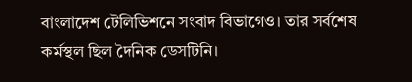বাংলাদেশ টেলিভিশনে সংবাদ বিভাগেও। তার সর্বশেষ  কর্মস্থল ছিল দৈনিক ডেসটিনি।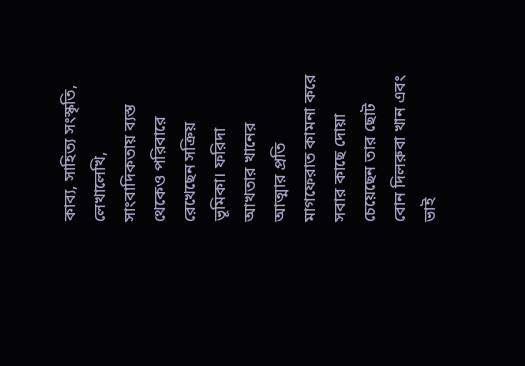কাব্য, সাহিত্য সংস্কৃতি, লেখালেখি, সাংবাদিকতায় ব্যস্ত থেকেও পরিবারে রেখেছেন সক্রিয়  ভূমিকা। ফরিদা আখতার খানের আত্মার প্রতি মাগফেরাত কামনা করে সবার কাছে দোয়া চেয়েছেন তার ছোট  বোন দিলরুবা খান এবং ভাই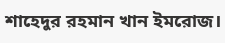শাহেদুর রহমান খান ইমরোজ।